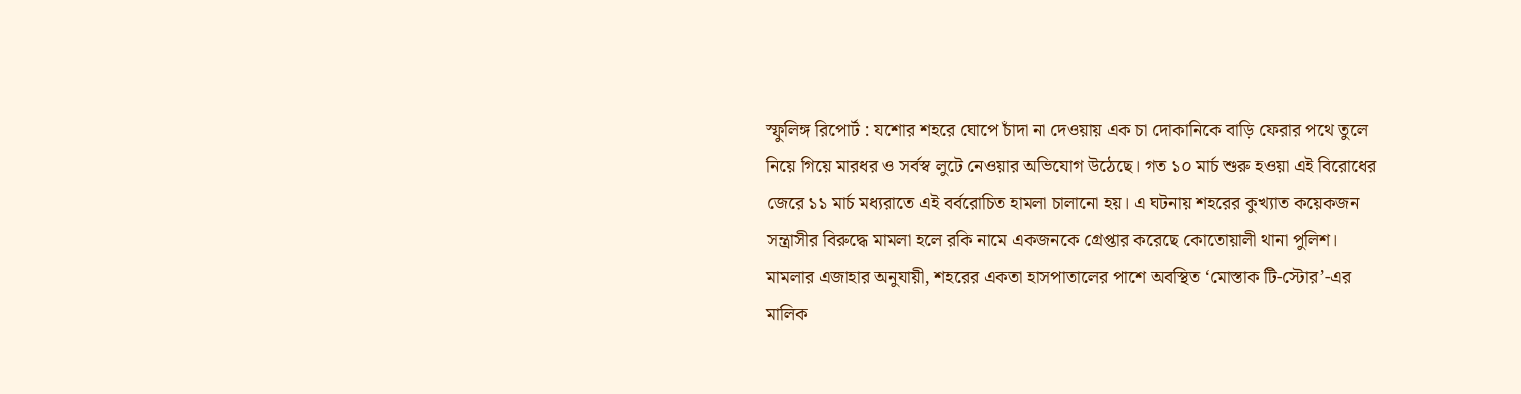স্ফুলিঙ্গ রিপোর্ট : যশোর শহরে ঘোপে চাঁদা না দেওয়ায় এক চা দোকানিকে বাড়ি ফেরার পথে তুলে নিয়ে গিয়ে মারধর ও সর্বস্ব লুটে নেওয়ার অভিযোগ উঠেছে। গত ১০ মার্চ শুরু হওয়া এই বিরোধের জেরে ১১ মার্চ মধ্যরাতে এই বর্বরোচিত হামলা চালানো হয়। এ ঘটনায় শহরের কুখ্যাত কয়েকজন সন্ত্রাসীর বিরুদ্ধে মামলা হলে রকি নামে একজনকে গ্রেপ্তার করেছে কোতোয়ালী থানা পুলিশ।
মামলার এজাহার অনুযায়ী, শহরের একতা হাসপাতালের পাশে অবস্থিত ‘মোস্তাক টি-স্টোর’-এর মালিক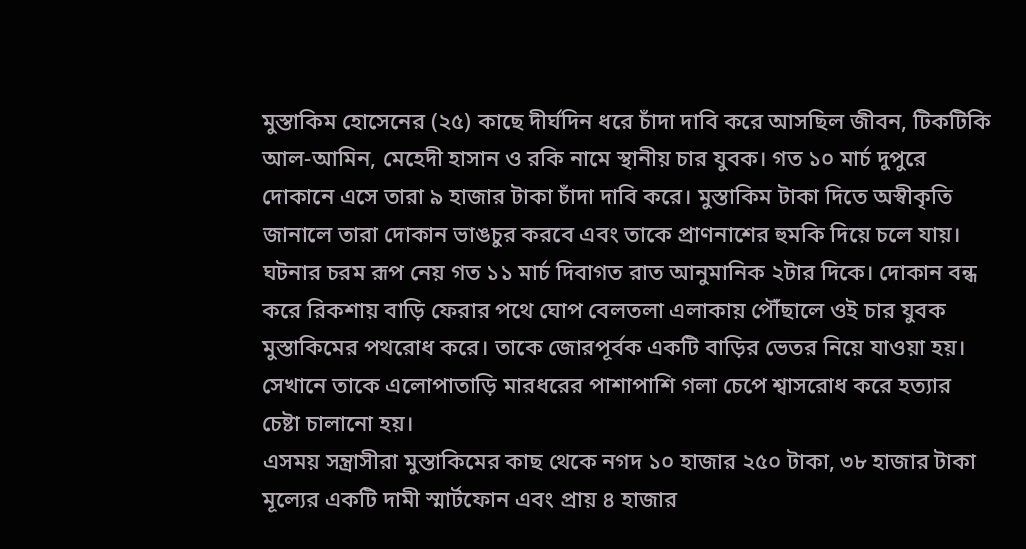মুস্তাকিম হোসেনের (২৫) কাছে দীর্ঘদিন ধরে চাঁদা দাবি করে আসছিল জীবন, টিকটিকি আল-আমিন, মেহেদী হাসান ও রকি নামে স্থানীয় চার যুবক। গত ১০ মার্চ দুপুরে দোকানে এসে তারা ৯ হাজার টাকা চাঁদা দাবি করে। মুস্তাকিম টাকা দিতে অস্বীকৃতি জানালে তারা দোকান ভাঙচুর করবে এবং তাকে প্রাণনাশের হুমকি দিয়ে চলে যায়।
ঘটনার চরম রূপ নেয় গত ১১ মার্চ দিবাগত রাত আনুমানিক ২টার দিকে। দোকান বন্ধ করে রিকশায় বাড়ি ফেরার পথে ঘোপ বেলতলা এলাকায় পৌঁছালে ওই চার যুবক মুস্তাকিমের পথরোধ করে। তাকে জোরপূর্বক একটি বাড়ির ভেতর নিয়ে যাওয়া হয়। সেখানে তাকে এলোপাতাড়ি মারধরের পাশাপাশি গলা চেপে শ্বাসরোধ করে হত্যার চেষ্টা চালানো হয়।
এসময় সন্ত্রাসীরা মুস্তাকিমের কাছ থেকে নগদ ১০ হাজার ২৫০ টাকা, ৩৮ হাজার টাকা মূল্যের একটি দামী স্মার্টফোন এবং প্রায় ৪ হাজার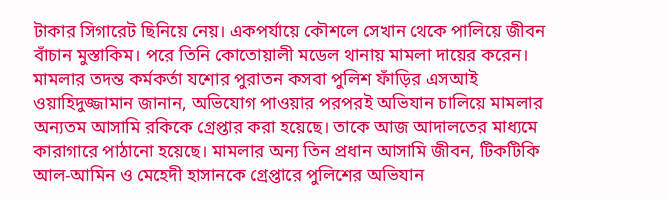টাকার সিগারেট ছিনিয়ে নেয়। একপর্যায়ে কৌশলে সেখান থেকে পালিয়ে জীবন বাঁচান মুস্তাকিম। পরে তিনি কোতোয়ালী মডেল থানায় মামলা দায়ের করেন।
মামলার তদন্ত কর্মকর্তা যশোর পুরাতন কসবা পুলিশ ফাঁড়ির এসআই ওয়াহিদুজ্জামান জানান, অভিযোগ পাওয়ার পরপরই অভিযান চালিয়ে মামলার অন্যতম আসামি রকিকে গ্রেপ্তার করা হয়েছে। তাকে আজ আদালতের মাধ্যমে কারাগারে পাঠানো হয়েছে। মামলার অন্য তিন প্রধান আসামি জীবন, টিকটিকি আল-আমিন ও মেহেদী হাসানকে গ্রেপ্তারে পুলিশের অভিযান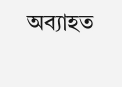অব্যাহত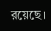রয়েছে।